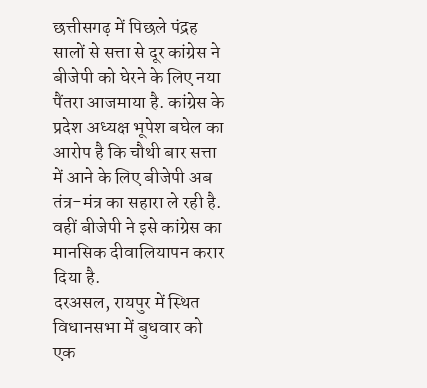छत्तीसगढ़ में पिछले पंद्रह सालों से सत्ता से दूर कांग्रेस ने बीजेपी को घेरने के लिए नया पैंतरा आजमाया है. कांग्रेस के प्रदेश अध्यक्ष भूपेश बघेल का आरोप है कि चौथी बार सत्ता में आने के लिए बीजेपी अब तंत्र-मंत्र का सहारा ले रही है. वहीं बीजेपी ने इसे कांग्रेस का मानसिक दीवालियापन करार दिया है.
दरअसल, रायपुर में स्थित विधानसभा में बुधवार को एक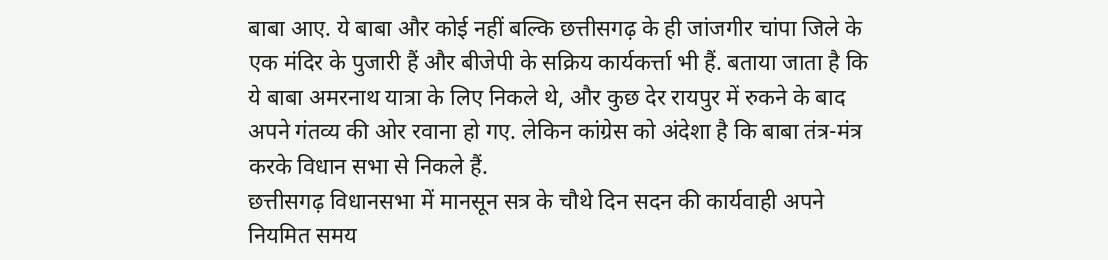बाबा आए. ये बाबा और कोई नहीं बल्कि छत्तीसगढ़ के ही जांजगीर चांपा जिले के एक मंदिर के पुजारी हैं और बीजेपी के सक्रिय कार्यकर्त्ता भी हैं. बताया जाता है कि ये बाबा अमरनाथ यात्रा के लिए निकले थे, और कुछ देर रायपुर में रुकने के बाद अपने गंतव्य की ओर रवाना हो गए. लेकिन कांग्रेस को अंदेशा है कि बाबा तंत्र-मंत्र करके विधान सभा से निकले हैं.
छत्तीसगढ़ विधानसभा में मानसून सत्र के चौथे दिन सदन की कार्यवाही अपने नियमित समय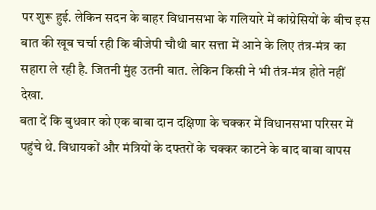पर शुरू हुई. लेकिन सदन के बाहर विधानसभा के गलियारे में कांग्रेसियों के बीच इस बात की खूब चर्चा रही कि बीजेपी चौथी बार सत्ता में आने के लिए तंत्र-मंत्र का सहारा ले रही है. जितनी मुंह उतनी बात. लेकिन किसी ने भी तंत्र-मंत्र होते नहीं देखा.
बता दें कि बुधवार को एक बाबा दान दक्षिणा के चक्कर में विधानसभा परिसर में पहुंचे थे. विधायकों और मंत्रियों के दफ्तरों के चक्कर काटने के बाद बाबा वापस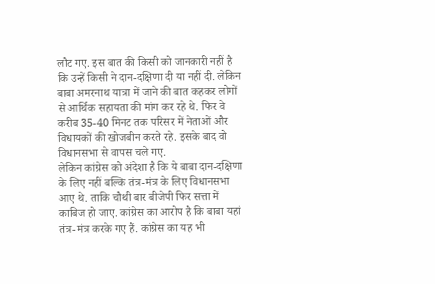लौट गए. इस बात की किसी को जानकारी नहीं है कि उन्हें किसी ने दान-दक्षिणा दी या नहीं दी. लेकिन बाबा अमरनाथ यात्रा में जाने की बात कहकर लोगों से आर्थिक सहायता की मांग कर रहे थे. फिर वे करीब 35-40 मिनट तक परिसर में नेताओं और विधायकों की खोजबीन करते रहे. इसके बाद वो विधानसभा से वापस चले गए.
लेकिन कांग्रेस को अंदेशा है कि ये बाबा दान-दक्षिणा के लिए नहीं बल्कि तंत्र-मंत्र के लिए विधानसभा आए थे. ताकि चौथी बार बीजेपी फिर सत्ता में काबिज हो जाए. कांग्रेस का आरोप है कि बाबा यहां तंत्र-मंत्र करके गए हैं. कांग्रेस का यह भी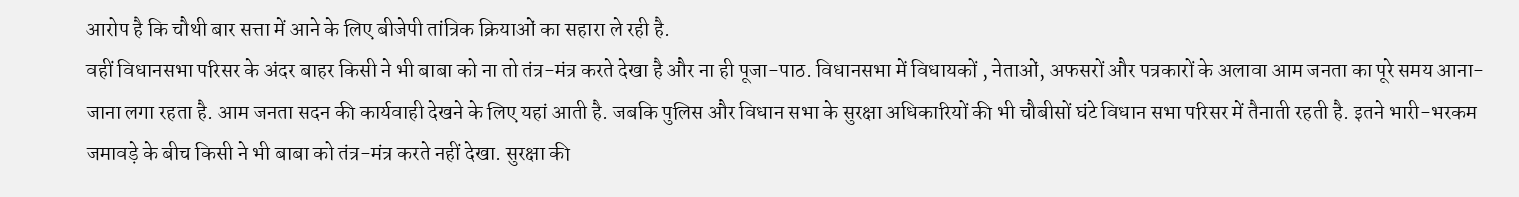आरोप है कि चौथी बार सत्ता में आने के लिए बीजेपी तांत्रिक क्रियाओं का सहारा ले रही है.
वहीं विधानसभा परिसर के अंदर बाहर किसी ने भी बाबा को ना तो तंत्र-मंत्र करते देखा है और ना ही पूजा-पाठ. विधानसभा में विधायकों , नेताओं, अफसरों और पत्रकारों के अलावा आम जनता का पूरे समय आना-जाना लगा रहता है. आम जनता सदन की कार्यवाही देखने के लिए यहां आती है. जबकि पुलिस और विधान सभा के सुरक्षा अधिकारियों की भी चौबीसों घंटे विधान सभा परिसर में तैनाती रहती है. इतने भारी-भरकम जमावड़े के बीच किसी ने भी बाबा को तंत्र-मंत्र करते नहीं देखा. सुरक्षा की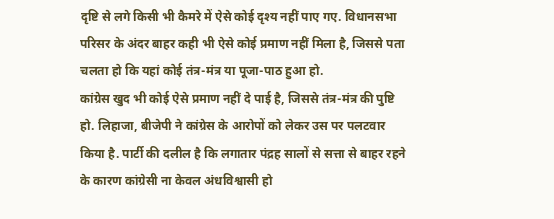दृष्टि से लगे किसी भी कैमरे में ऐसे कोई दृश्य नहीं पाए गए. विधानसभा परिसर के अंदर बाहर कही भी ऐसे कोई प्रमाण नहीं मिला है, जिससे पता चलता हो कि यहां कोई तंत्र-मंत्र या पूजा-पाठ हुआ हो.
कांग्रेस खुद भी कोई ऐसे प्रमाण नहीं दे पाई है, जिससे तंत्र-मंत्र की पुष्टि हो. लिहाजा, बीजेपी ने कांग्रेस के आरोपों को लेकर उस पर पलटवार किया है. पार्टी की दलील है कि लगातार पंद्रह सालों से सत्ता से बाहर रहने के कारण कांग्रेसी ना केवल अंधविश्वासी हो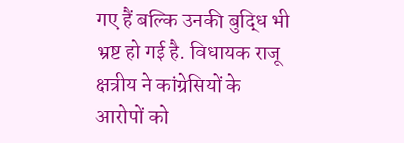गए हैं बल्कि उनकी बुद्धि भी भ्रष्ट हो गई है. विधायक राजू क्षत्रीय ने कांग्रेसियों के आरोपों को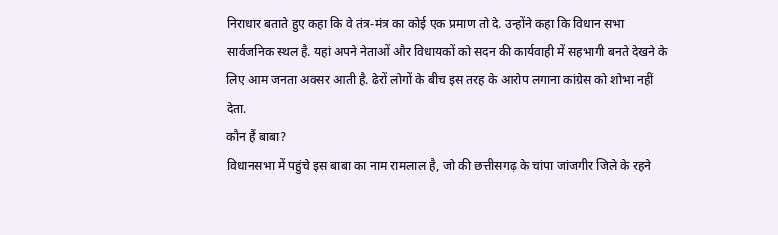निराधार बताते हुए कहा कि वे तंत्र-मंत्र का कोई एक प्रमाण तो दे. उन्होंने कहा कि विधान सभा सार्वजनिक स्थल है. यहां अपने नेताओं और विधायकों को सदन की कार्यवाही में सहभागी बनते देखने के लिए आम जनता अक्सर आती है. ढेरों लोगों के बीच इस तरह के आरोप लगाना कांग्रेस को शोभा नहीं देता.
कौन हैं बाबा?
विधानसभा में पहुंचे इस बाबा का नाम रामलाल है, जो की छत्तीसगढ़ के चांपा जांजगीर जिले के रहने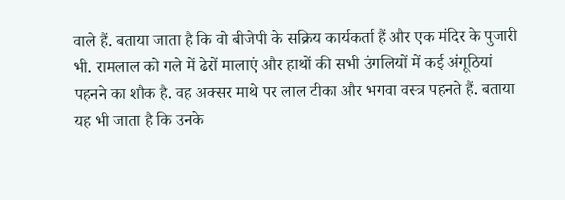वाले हैं. बताया जाता है कि वो बीजेपी के सक्रिय कार्यकर्ता हैं और एक मंदिर के पुजारी भी. रामलाल को गले में ढेरों मालाएं और हाथों की सभी उंगलियों में कई अंगूठियां पहनने का शौक है. वह अक्सर माथे पर लाल टीका और भगवा वस्त्र पहनते हैं. बताया यह भी जाता है कि उनके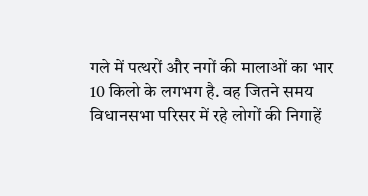गले में पत्थरों और नगों की मालाओं का भार 10 किलो के लगभग है. वह जितने समय विधानसभा परिसर में रहे लोगों की निगाहें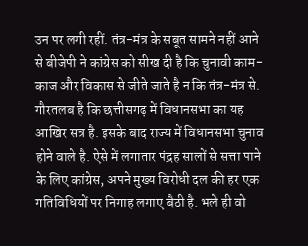उन पर लगी रहीं. तंत्र-मंत्र के सबूत सामने नहीं आने से बीजेपी ने कांग्रेस को सीख दी है कि चुनावी काम-काज और विकास से जीते जाते है न कि तंत्र-मंत्र से.
गौरतलब है कि छत्तीसगढ़ में विधानसभा का यह आखिर सत्र है. इसके बाद राज्य में विधानसभा चुनाव होने वाले है. ऐसे में लगातार पंद्रह सालों से सत्ता पाने के लिए कांग्रेस, अपने मुख्य विरोधी दल की हर एक गतिविधियों पर निगाह लगाए बैठी है. भले ही वो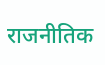राजनीतिक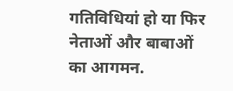गतिविधियां हो या फिर नेताओं और बाबाओं का आगमन.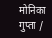मोनिका गुप्ता /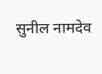सुनील नामदेव